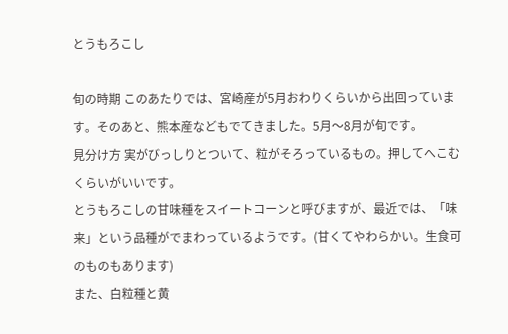とうもろこし

旬の時期 このあたりでは、宮崎産が5月おわりくらいから出回っています。そのあと、熊本産などもでてきました。5月〜8月が旬です。
見分け方 実がびっしりとついて、粒がそろっているもの。押してへこむくらいがいいです。
とうもろこしの甘味種をスイートコーンと呼びますが、最近では、「味来」という品種がでまわっているようです。(甘くてやわらかい。生食可のものもあります)
また、白粒種と黄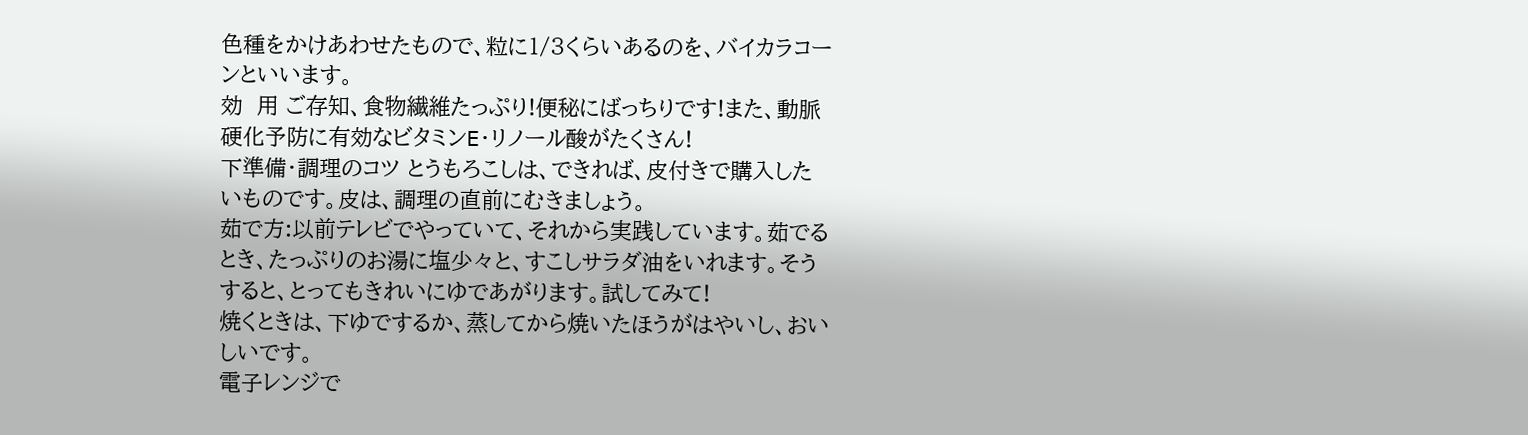色種をかけあわせたもので、粒に1/3くらいあるのを、バイカラコーンといいます。
効  用 ご存知、食物繊維たっぷり!便秘にばっちりです!また、動脈硬化予防に有効なビタミンE・リノール酸がたくさん!
下準備・調理のコツ とうもろこしは、できれば、皮付きで購入したいものです。皮は、調理の直前にむきましょう。
茹で方:以前テレビでやっていて、それから実践しています。茹でるとき、たっぷりのお湯に塩少々と、すこしサラダ油をいれます。そうすると、とってもきれいにゆであがります。試してみて!
焼くときは、下ゆでするか、蒸してから焼いたほうがはやいし、おいしいです。
電子レンジで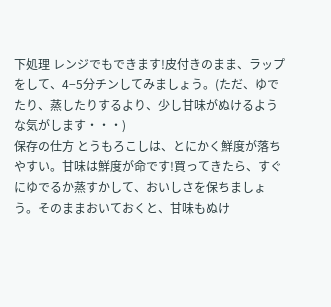下処理 レンジでもできます!皮付きのまま、ラップをして、4−5分チンしてみましょう。(ただ、ゆでたり、蒸したりするより、少し甘味がぬけるような気がします・・・)
保存の仕方 とうもろこしは、とにかく鮮度が落ちやすい。甘味は鮮度が命です!買ってきたら、すぐにゆでるか蒸すかして、おいしさを保ちましょう。そのままおいておくと、甘味もぬけ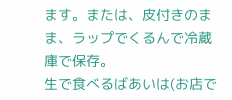ます。または、皮付きのまま、ラップでくるんで冷蔵庫で保存。
生で食べるばあいは(お店で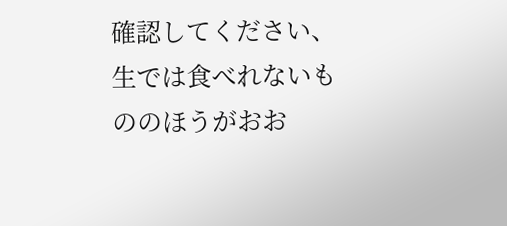確認してください、生では食べれないもののほうがおお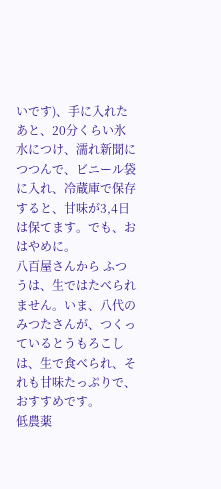いです)、手に入れたあと、20分くらい氷水につけ、濡れ新聞につつんで、ビニール袋に入れ、冷蔵庫で保存すると、甘味が3,4日は保てます。でも、おはやめに。
八百屋さんから ふつうは、生ではたべられません。いま、八代のみつたさんが、つくっているとうもろこしは、生で食べられ、それも甘味たっぷりで、おすすめです。
低農薬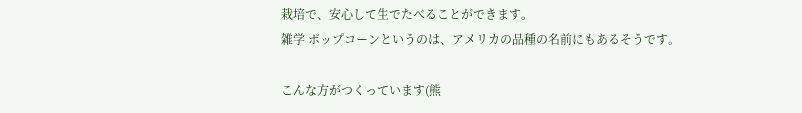栽培で、安心して生でたべることができます。
雑学 ポップコーンというのは、アメリカの品種の名前にもあるそうです。

こんな方がつくっています(熊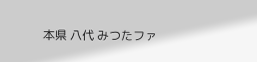本県 八代 みつたファ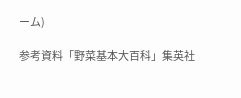ーム)

参考資料「野菜基本大百科」集英社